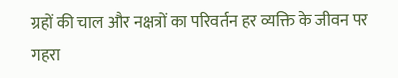ग्रहों की चाल और नक्षत्रों का परिवर्तन हर व्यक्ति के जीवन पर गहरा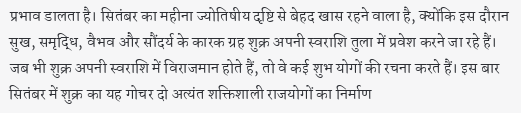प्रभाव डालता है। सितंबर का महीना ज्योतिषीय दृष्टि से बेहद खास रहने वाला है, क्योंकि इस दौरान सुख, समृद्धि, वैभव और सौंदर्य के कारक ग्रह शुक्र अपनी स्वराशि तुला में प्रवेश करने जा रहे हैं। जब भी शुक्र अपनी स्वराशि में विराजमान होते हैं, तो वे कई शुभ योगों की रचना करते हैं। इस बार सितंबर में शुक्र का यह गोचर दो अत्यंत शक्तिशाली राजयोगों का निर्माण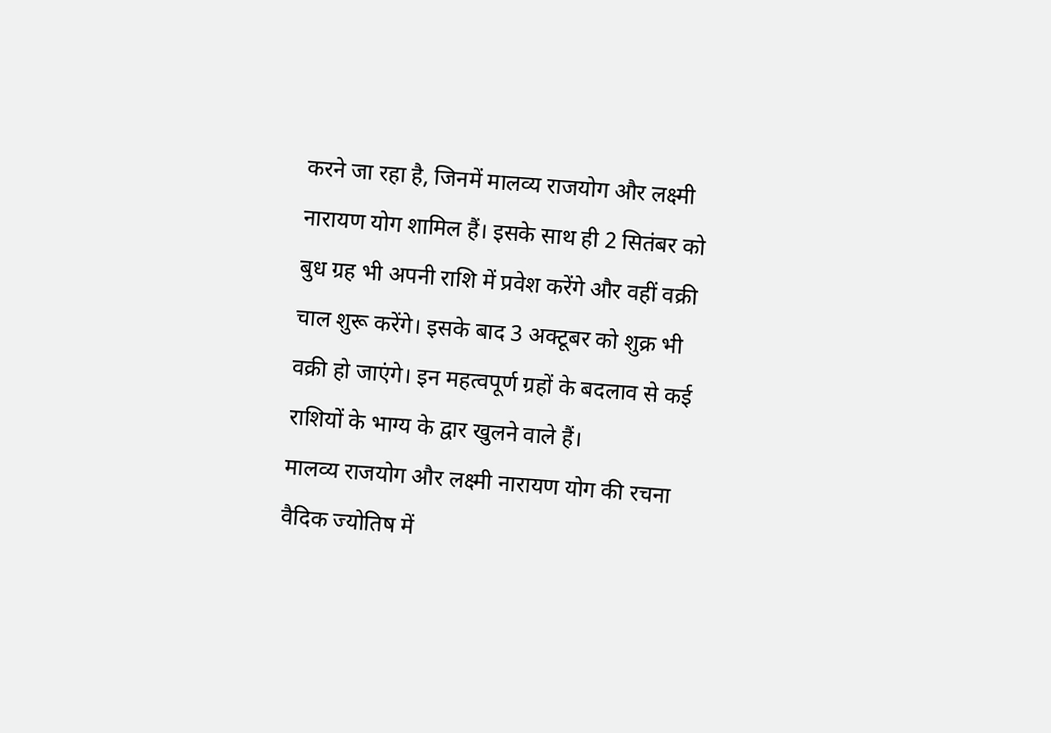करने जा रहा है, जिनमें मालव्य राजयोग और लक्ष्मी नारायण योग शामिल हैं। इसके साथ ही 2 सितंबर को बुध ग्रह भी अपनी राशि में प्रवेश करेंगे और वहीं वक्री चाल शुरू करेंगे। इसके बाद 3 अक्टूबर को शुक्र भी वक्री हो जाएंगे। इन महत्वपूर्ण ग्रहों के बदलाव से कई राशियों के भाग्य के द्वार खुलने वाले हैं।
मालव्य राजयोग और लक्ष्मी नारायण योग की रचना
वैदिक ज्योतिष में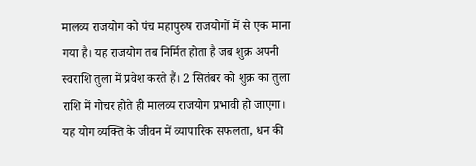मालव्य राजयोग को पंच महापुरुष राजयोगों में से एक माना गया है। यह राजयोग तब निर्मित होता है जब शुक्र अपनी स्वराशि तुला में प्रवेश करते हैं। 2 सितंबर को शुक्र का तुला राशि में गोचर होते ही मालव्य राजयोग प्रभावी हो जाएगा। यह योग व्यक्ति के जीवन में व्यापारिक सफलता, धन की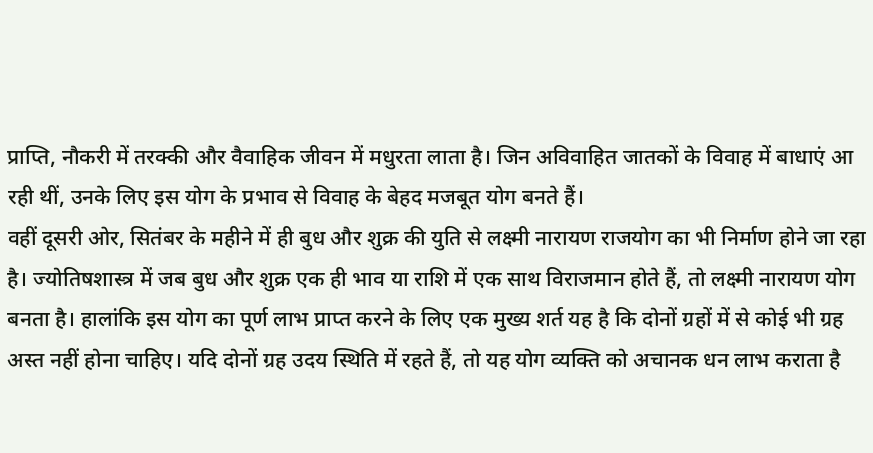प्राप्ति, नौकरी में तरक्की और वैवाहिक जीवन में मधुरता लाता है। जिन अविवाहित जातकों के विवाह में बाधाएं आ रही थीं, उनके लिए इस योग के प्रभाव से विवाह के बेहद मजबूत योग बनते हैं।
वहीं दूसरी ओर, सितंबर के महीने में ही बुध और शुक्र की युति से लक्ष्मी नारायण राजयोग का भी निर्माण होने जा रहा है। ज्योतिषशास्त्र में जब बुध और शुक्र एक ही भाव या राशि में एक साथ विराजमान होते हैं, तो लक्ष्मी नारायण योग बनता है। हालांकि इस योग का पूर्ण लाभ प्राप्त करने के लिए एक मुख्य शर्त यह है कि दोनों ग्रहों में से कोई भी ग्रह अस्त नहीं होना चाहिए। यदि दोनों ग्रह उदय स्थिति में रहते हैं, तो यह योग व्यक्ति को अचानक धन लाभ कराता है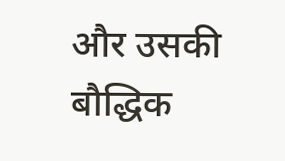और उसकी बौद्धिक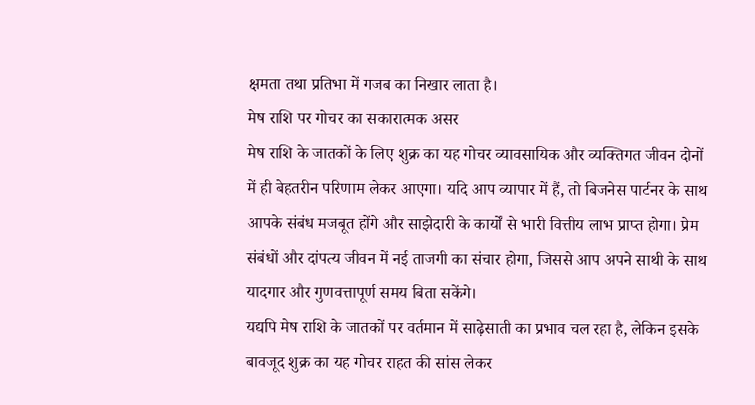क्षमता तथा प्रतिभा में गजब का निखार लाता है।
मेष राशि पर गोचर का सकारात्मक असर
मेष राशि के जातकों के लिए शुक्र का यह गोचर व्यावसायिक और व्यक्तिगत जीवन दोनों में ही बेहतरीन परिणाम लेकर आएगा। यदि आप व्यापार में हैं, तो बिजनेस पार्टनर के साथ आपके संबंध मजबूत होंगे और साझेदारी के कार्यों से भारी वित्तीय लाभ प्राप्त होगा। प्रेम संबंधों और दांपत्य जीवन में नई ताजगी का संचार होगा, जिससे आप अपने साथी के साथ यादगार और गुणवत्तापूर्ण समय बिता सकेंगे।
यद्यपि मेष राशि के जातकों पर वर्तमान में साढ़ेसाती का प्रभाव चल रहा है, लेकिन इसके बावजूद शुक्र का यह गोचर राहत की सांस लेकर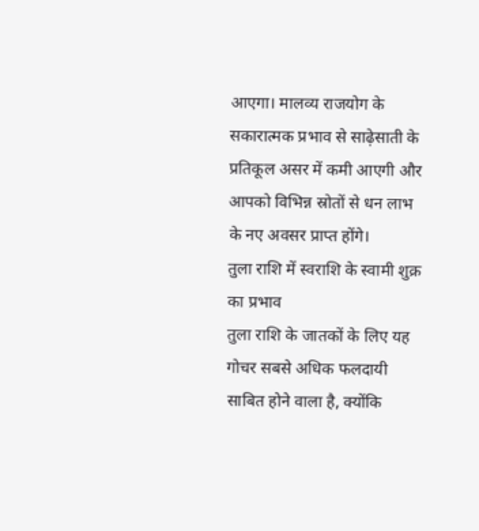आएगा। मालव्य राजयोग के सकारात्मक प्रभाव से साढ़ेसाती के प्रतिकूल असर में कमी आएगी और आपको विभिन्न स्रोतों से धन लाभ के नए अवसर प्राप्त होंगे।
तुला राशि में स्वराशि के स्वामी शुक्र का प्रभाव
तुला राशि के जातकों के लिए यह गोचर सबसे अधिक फलदायी साबित होने वाला है, क्योंकि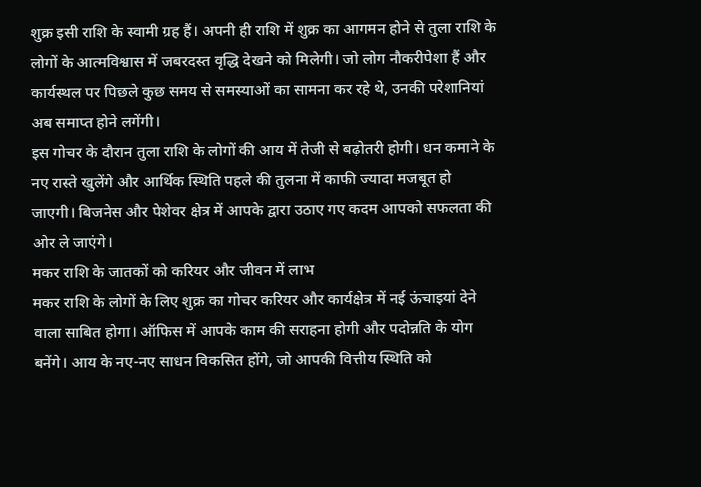शुक्र इसी राशि के स्वामी ग्रह हैं। अपनी ही राशि में शुक्र का आगमन होने से तुला राशि के लोगों के आत्मविश्वास में जबरदस्त वृद्धि देखने को मिलेगी। जो लोग नौकरीपेशा हैं और कार्यस्थल पर पिछले कुछ समय से समस्याओं का सामना कर रहे थे, उनकी परेशानियां अब समाप्त होने लगेंगी।
इस गोचर के दौरान तुला राशि के लोगों की आय में तेजी से बढ़ोतरी होगी। धन कमाने के नए रास्ते खुलेंगे और आर्थिक स्थिति पहले की तुलना में काफी ज्यादा मजबूत हो जाएगी। बिजनेस और पेशेवर क्षेत्र में आपके द्वारा उठाए गए कदम आपको सफलता की ओर ले जाएंगे।
मकर राशि के जातकों को करियर और जीवन में लाभ
मकर राशि के लोगों के लिए शुक्र का गोचर करियर और कार्यक्षेत्र में नई ऊंचाइयां देने वाला साबित होगा। ऑफिस में आपके काम की सराहना होगी और पदोन्नति के योग बनेंगे। आय के नए-नए साधन विकसित होंगे, जो आपकी वित्तीय स्थिति को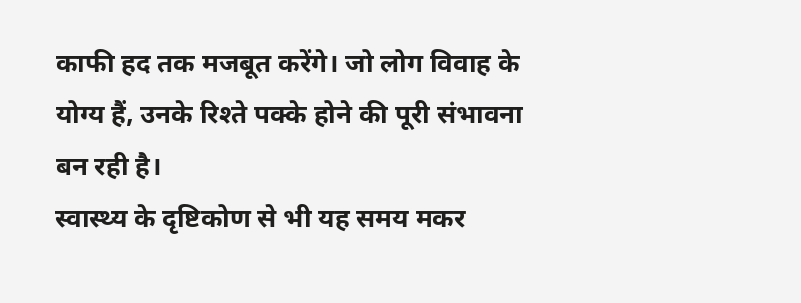काफी हद तक मजबूत करेंगे। जो लोग विवाह के योग्य हैं, उनके रिश्ते पक्के होने की पूरी संभावना बन रही है।
स्वास्थ्य के दृष्टिकोण से भी यह समय मकर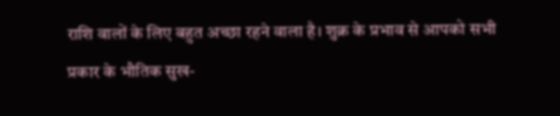राशि वालों के लिए बहुत अच्छा रहने वाला है। शुक्र के प्रभाव से आपको सभी प्रकार के भौतिक सुख-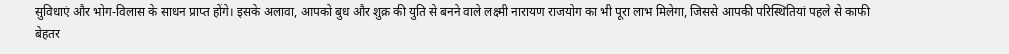सुविधाएं और भोग-विलास के साधन प्राप्त होंगे। इसके अलावा, आपको बुध और शुक्र की युति से बनने वाले लक्ष्मी नारायण राजयोग का भी पूरा लाभ मिलेगा, जिससे आपकी परिस्थितियां पहले से काफी बेहतर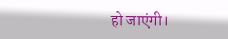हो जाएंगी।